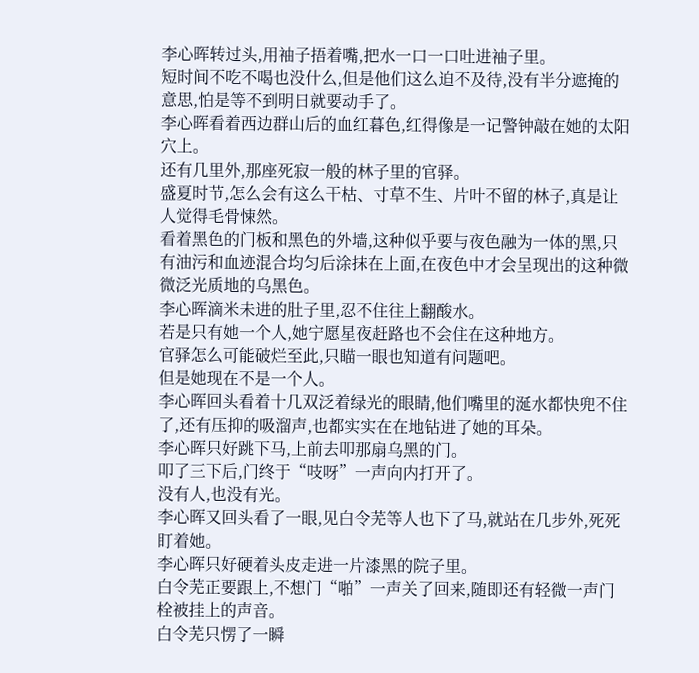李心晖转过头,用袖子捂着嘴,把水一口一口吐进袖子里。
短时间不吃不喝也没什么,但是他们这么迫不及待,没有半分遮掩的意思,怕是等不到明日就要动手了。
李心晖看着西边群山后的血红暮色,红得像是一记警钟敲在她的太阳穴上。
还有几里外,那座死寂一般的林子里的官驿。
盛夏时节,怎么会有这么干枯、寸草不生、片叶不留的林子,真是让人觉得毛骨悚然。
看着黑色的门板和黑色的外墙,这种似乎要与夜色融为一体的黑,只有油污和血迹混合均匀后涂抹在上面,在夜色中才会呈现出的这种微微泛光质地的乌黑色。
李心晖滴米未进的肚子里,忍不住往上翻酸水。
若是只有她一个人,她宁愿星夜赶路也不会住在这种地方。
官驿怎么可能破烂至此,只瞄一眼也知道有问题吧。
但是她现在不是一个人。
李心晖回头看着十几双泛着绿光的眼睛,他们嘴里的涎水都快兜不住了,还有压抑的吸溜声,也都实实在在地钻进了她的耳朵。
李心晖只好跳下马,上前去叩那扇乌黑的门。
叩了三下后,门终于“吱呀”一声向内打开了。
没有人,也没有光。
李心晖又回头看了一眼,见白令芜等人也下了马,就站在几步外,死死盯着她。
李心晖只好硬着头皮走进一片漆黑的院子里。
白令芜正要跟上,不想门“啪”一声关了回来,随即还有轻微一声门栓被挂上的声音。
白令芜只愣了一瞬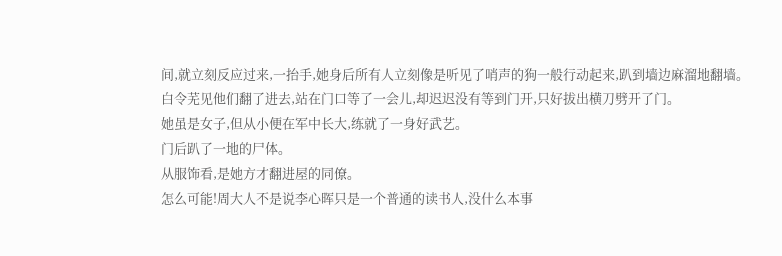间,就立刻反应过来,一抬手,她身后所有人立刻像是听见了哨声的狗一般行动起来,趴到墙边麻溜地翻墙。
白令芜见他们翻了进去,站在门口等了一会儿,却迟迟没有等到门开,只好拔出横刀劈开了门。
她虽是女子,但从小便在军中长大,练就了一身好武艺。
门后趴了一地的尸体。
从服饰看,是她方才翻进屋的同僚。
怎么可能!周大人不是说李心晖只是一个普通的读书人,没什么本事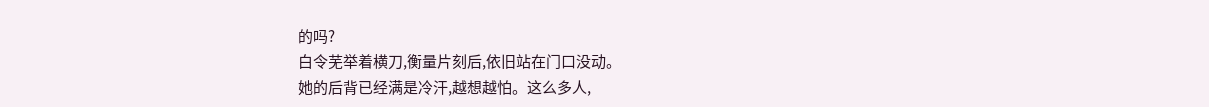的吗?
白令芜举着横刀,衡量片刻后,依旧站在门口没动。
她的后背已经满是冷汗,越想越怕。这么多人,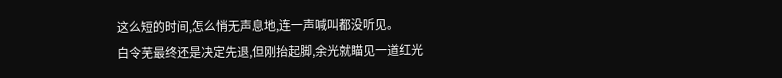这么短的时间,怎么悄无声息地,连一声喊叫都没听见。
白令芜最终还是决定先退,但刚抬起脚,余光就瞄见一道红光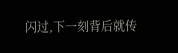闪过,下一刻背后就传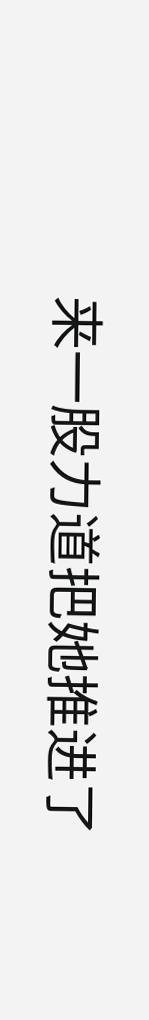来一股力道把她推进了